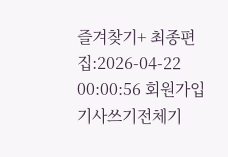즐겨찾기+ 최종편집:2026-04-22 00:00:56 회원가입기사쓰기전체기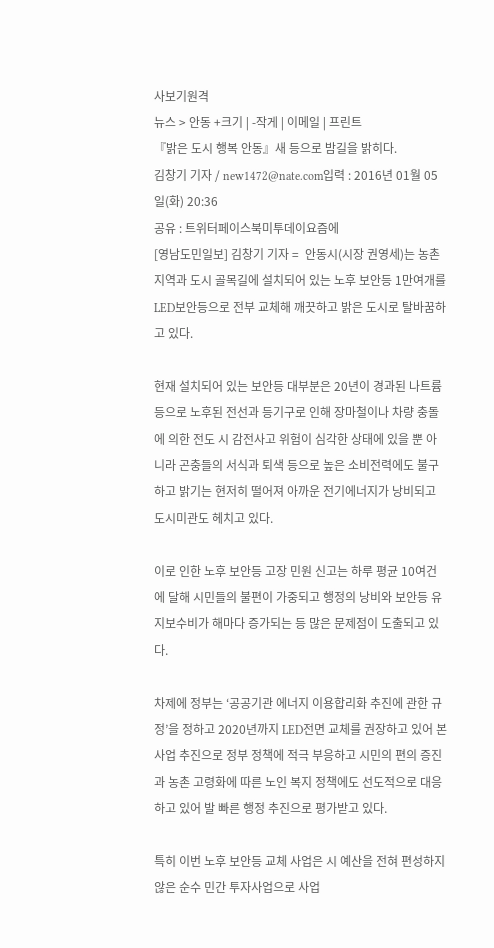사보기원격
뉴스 > 안동 +크기 | -작게 | 이메일 | 프린트
『밝은 도시 행복 안동』새 등으로 밤길을 밝히다.
김창기 기자 / new1472@nate.com입력 : 2016년 01월 05일(화) 20:36
공유 : 트위터페이스북미투데이요즘에
[영남도민일보] 김창기 기자 =  안동시(시장 권영세)는 농촌 지역과 도시 골목길에 설치되어 있는 노후 보안등 1만여개를 LED보안등으로 전부 교체해 깨끗하고 밝은 도시로 탈바꿈하고 있다.

현재 설치되어 있는 보안등 대부분은 20년이 경과된 나트륨등으로 노후된 전선과 등기구로 인해 장마철이나 차량 충돌에 의한 전도 시 감전사고 위험이 심각한 상태에 있을 뿐 아니라 곤충들의 서식과 퇴색 등으로 높은 소비전력에도 불구하고 밝기는 현저히 떨어져 아까운 전기에너지가 낭비되고 도시미관도 헤치고 있다.

이로 인한 노후 보안등 고장 민원 신고는 하루 평균 10여건에 달해 시민들의 불편이 가중되고 행정의 낭비와 보안등 유지보수비가 해마다 증가되는 등 많은 문제점이 도출되고 있다.

차제에 정부는 ‘공공기관 에너지 이용합리화 추진에 관한 규정’을 정하고 2020년까지 LED전면 교체를 권장하고 있어 본 사업 추진으로 정부 정책에 적극 부응하고 시민의 편의 증진과 농촌 고령화에 따른 노인 복지 정책에도 선도적으로 대응하고 있어 발 빠른 행정 추진으로 평가받고 있다.

특히 이번 노후 보안등 교체 사업은 시 예산을 전혀 편성하지 않은 순수 민간 투자사업으로 사업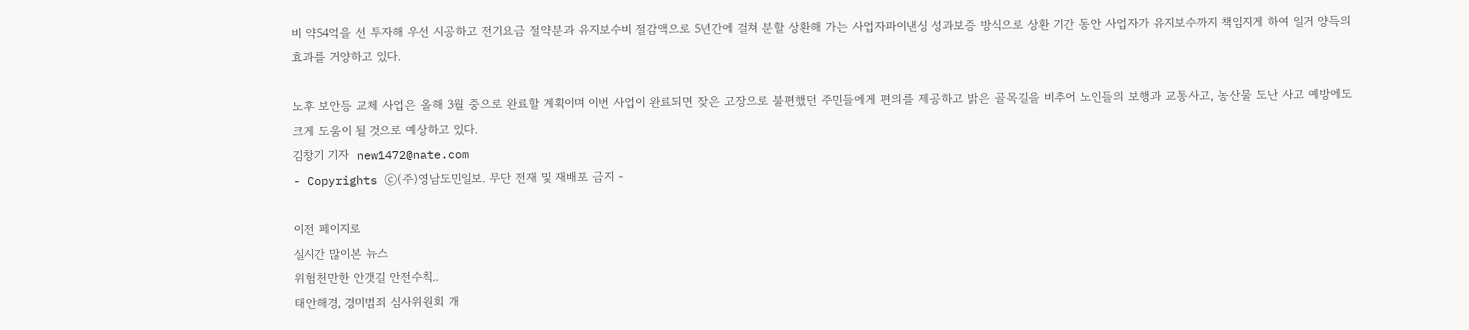비 약54억을 선 투자해 우선 시공하고 전기요금 절약분과 유지보수비 절감액으로 5년간에 걸쳐 분할 상환해 가는 사업자파이낸싱 성과보증 방식으로 상환 기간 동안 사업자가 유지보수까지 책임지게 하여 일거 양득의 효과를 거양하고 있다.

노후 보안등 교체 사업은 올해 3월 중으로 완료할 계획이며 이번 사업이 완료되면 잦은 고장으로 불편했던 주민들에게 편의를 제공하고 밝은 골목길을 비추어 노인들의 보행과 교통사고, 농산물 도난 사고 예방에도 크게 도움이 될 것으로 예상하고 있다.
김창기 기자  new1472@nate.com
- Copyrights ⓒ(주)영남도민일보. 무단 전재 및 재배포 금지 -

이전 페이지로
실시간 많이본 뉴스
위험천만한 안갯길 안전수칙..
태안해경, 경미범죄 심사위원회 개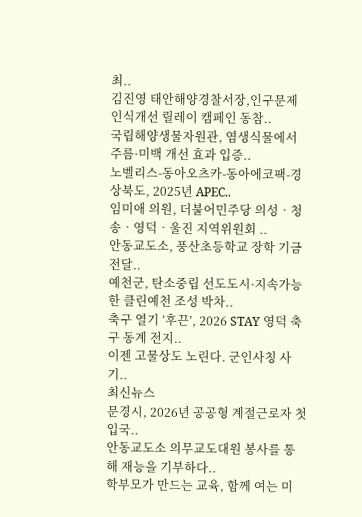최..
김진영 태안해양경찰서장,인구문제 인식개선 릴레이 캠페인 동참..
국립해양생물자원관, 염생식물에서 주름·미백 개선 효과 입증..
노벨리스-동아오츠카-동아에코팩-경상북도, 2025년 APEC..
임미애 의원, 더불어민주당 의성‧청송‧영덕‧울진 지역위원회 ..
안동교도소, 풍산초등학교 장학 기금 전달..
예천군, 탄소중립 선도도시·지속가능한 클린예천 조성 박차..
축구 열기 ‘후끈’, 2026 STAY 영덕 축구 동계 전지..
이젠 고물상도 노린다. 군인사칭 사기..
최신뉴스
문경시, 2026년 공공형 계절근로자 첫 입국..
안동교도소 의무교도대원 봉사를 통해 재능을 기부하다..
학부모가 만드는 교육, 함께 여는 미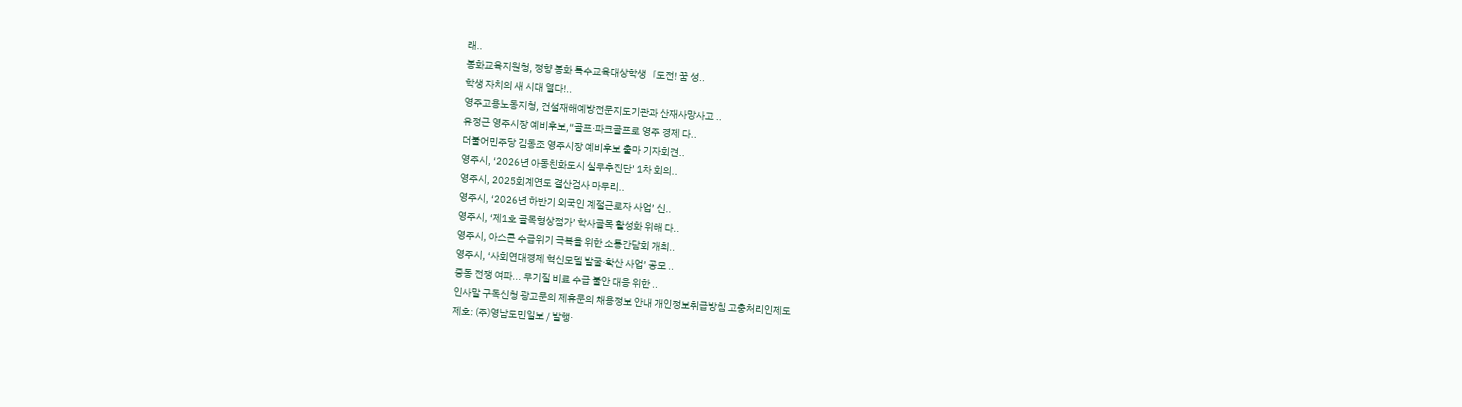래..
봉화교육지원청, 정향 봉화 특수교육대상학생「도전! 꿈 성..
학생 자치의 새 시대 열다!..
영주고용노동지청, 건설재해예방전문지도기관과 산재사망사고 ..
유정근 영주시장 예비후보,“골프·파크골프로 영주 경제 다..
더불어민주당 김동조 영주시장 예비후보 출마 기자회견..
영주시, ‘2026년 아동친화도시 실무추진단’ 1차 회의..
영주시, 2025회계연도 결산검사 마무리..
영주시, ‘2026년 하반기 외국인 계절근로자 사업’ 신..
영주시, ‘제1호 골목형상점가’ 학사골목 활성화 위해 다..
영주시, 아스콘 수급위기 극복을 위한 소통간담회 개최..
영주시, ‘사회연대경제 혁신모델 발굴·확산 사업’ 공모 ..
중동 전쟁 여파... 무기질 비료 수급 불안 대응 위한 ..
인사말 구독신청 광고문의 제휴문의 채용정보 안내 개인정보취급방침 고충처리인제도
제호: (주)영남도민일보 / 발행·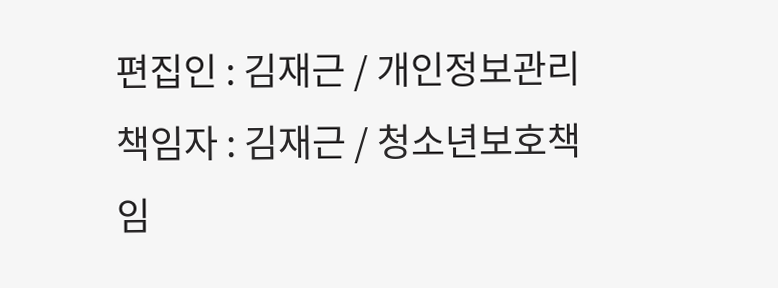편집인 : 김재근 / 개인정보관리책임자 : 김재근 / 청소년보호책임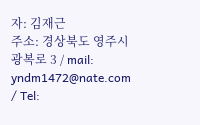자: 김재근
주소: 경상북도 영주시 광복로 3 / mail: yndm1472@nate.com / Tel: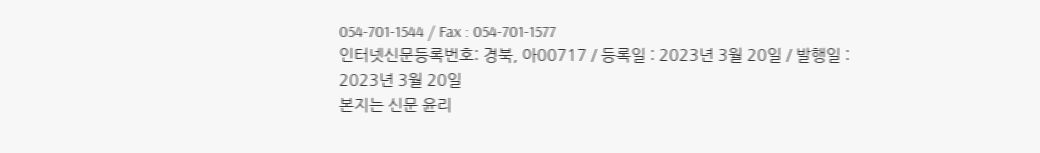054-701-1544 / Fax : 054-701-1577
인터넷신문등록번호: 경북, 아00717 / 등록일 : 2023년 3월 20일 / 발행일 : 2023년 3월 20일
본지는 신문 윤리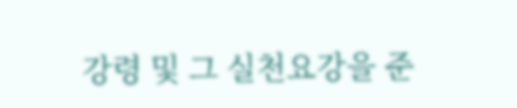강령 및 그 실천요강을 준